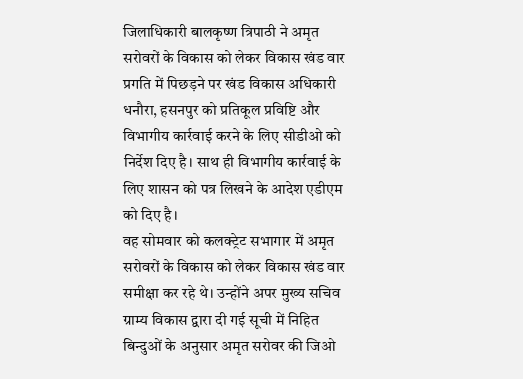जिलाधिकारी बालकृष्ण त्रिपाठी ने अमृत सरोवरों के विकास को लेकर विकास खंड वार प्रगति में पिछड़ने पर खंड विकास अधिकारी धनौरा, हसनपुर को प्रतिकूल प्रविष्टि और विभागीय कार्रवाई करने के लिए सीडीओ को निर्देश दिए है। साथ ही विभागीय कार्रवाई के लिए शासन को पत्र लिखने के आदेश एडीएम को दिए है।
वह सोमवार को कलक्ट्रेट सभागार में अमृत सरोवरों के विकास को लेकर विकास खंड वार समीक्षा कर रहे थे। उन्होंने अपर मुख्य सचिव ग्राम्य विकास द्वारा दी गई सूची में निहित बिन्दुओं के अनुसार अमृत सरोवर की जिओ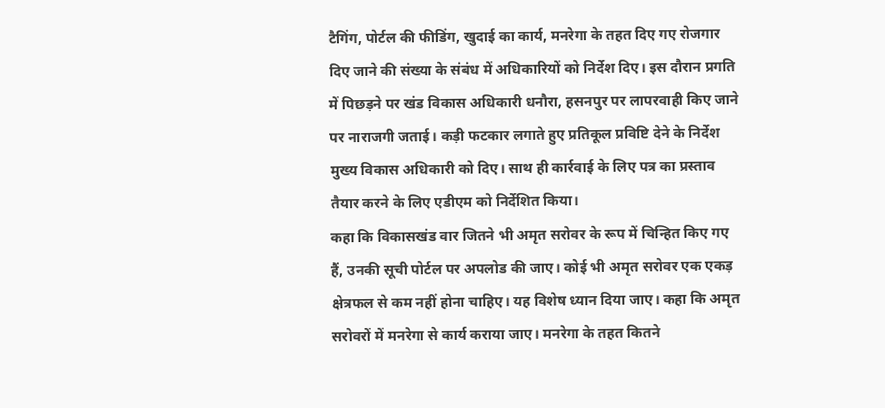टैगिंग, पोर्टल की फीडिंग, खुदाई का कार्य, मनरेगा के तहत दिए गए रोजगार दिए जाने की संख्या के संबंध में अधिकारियों को निर्देश दिए। इस दौरान प्रगति में पिछड़ने पर खंड विकास अधिकारी धनौरा, हसनपुर पर लापरवाही किए जाने पर नाराजगी जताई। कड़ी फटकार लगाते हुए प्रतिकूल प्रविष्टि देने के निर्देश मुख्य विकास अधिकारी को दिए। साथ ही कार्रवाई के लिए पत्र का प्रस्ताव तैयार करने के लिए एडीएम को निर्देशित किया।
कहा कि विकासखंड वार जितने भी अमृत सरोवर के रूप में चिन्हित किए गए हैं, उनकी सूची पोर्टल पर अपलोड की जाए। कोई भी अमृत सरोवर एक एकड़ क्षेत्रफल से कम नहीं होना चाहिए। यह विशेष ध्यान दिया जाए। कहा कि अमृत सरोवरों में मनरेगा से कार्य कराया जाए। मनरेगा के तहत कितने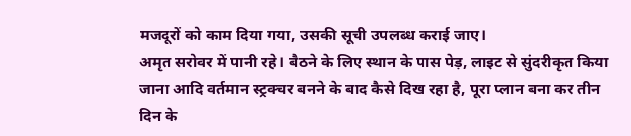मजदूरों को काम दिया गया, उसकी सूची उपलब्ध कराई जाए।
अमृत सरोवर में पानी रहे। बैठने के लिए स्थान के पास पेड़, लाइट से सुंदरीकृत किया जाना आदि वर्तमान स्ट्रक्चर बनने के बाद कैसे दिख रहा है, पूरा प्लान बना कर तीन दिन के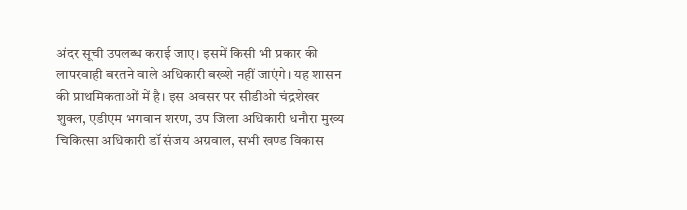अंदर सूची उपलब्ध कराई जाए। इसमें किसी भी प्रकार की लापरवाही बरतने वाले अधिकारी बख्शे नहीं जाएंगे। यह शासन की प्राथमिकताओं में है। इस अवसर पर सीडीओ चंद्रशेखर शुक्ल, एडीएम भगवान शरण, उप जिला अधिकारी धनौरा मुख्य चिकित्सा अधिकारी डॉ संजय अग्रवाल, सभी खण्ड विकास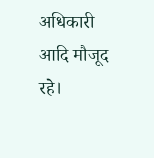अधिकारी आदि मौजूद रहे।